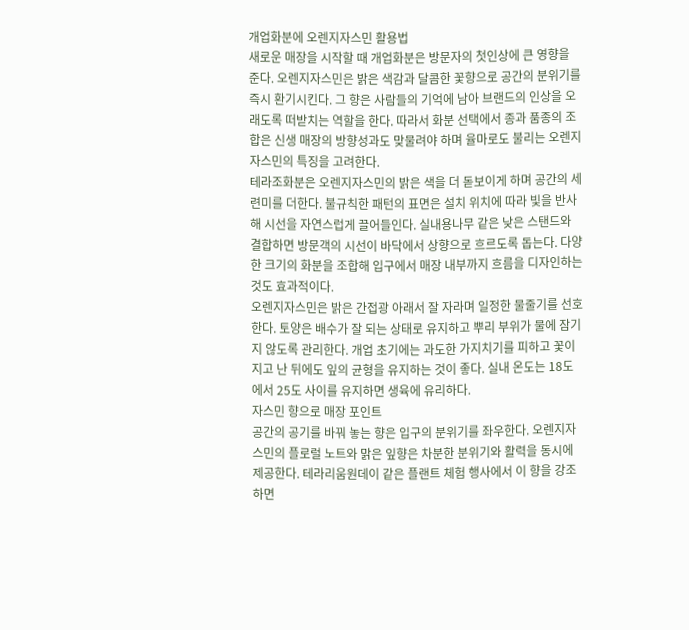개업화분에 오렌지자스민 활용법
새로운 매장을 시작할 때 개업화분은 방문자의 첫인상에 큰 영향을 준다. 오렌지자스민은 밝은 색감과 달콤한 꽃향으로 공간의 분위기를 즉시 환기시킨다. 그 향은 사람들의 기억에 남아 브랜드의 인상을 오래도록 떠받치는 역할을 한다. 따라서 화분 선택에서 종과 품종의 조합은 신생 매장의 방향성과도 맞물려야 하며 율마로도 불리는 오렌지자스민의 특징을 고려한다.
테라조화분은 오렌지자스민의 밝은 색을 더 돋보이게 하며 공간의 세련미를 더한다. 불규칙한 패턴의 표면은 설치 위치에 따라 빛을 반사해 시선을 자연스럽게 끌어들인다. 실내용나무 같은 낮은 스탠드와 결합하면 방문객의 시선이 바닥에서 상향으로 흐르도록 돕는다. 다양한 크기의 화분을 조합해 입구에서 매장 내부까지 흐름을 디자인하는 것도 효과적이다.
오렌지자스민은 밝은 간접광 아래서 잘 자라며 일정한 물줄기를 선호한다. 토양은 배수가 잘 되는 상태로 유지하고 뿌리 부위가 물에 잠기지 않도록 관리한다. 개업 초기에는 과도한 가지치기를 피하고 꽃이 지고 난 뒤에도 잎의 균형을 유지하는 것이 좋다. 실내 온도는 18도에서 25도 사이를 유지하면 생육에 유리하다.
자스민 향으로 매장 포인트
공간의 공기를 바꿔 놓는 향은 입구의 분위기를 좌우한다. 오렌지자스민의 플로럴 노트와 맑은 잎향은 차분한 분위기와 활력을 동시에 제공한다. 테라리움원데이 같은 플랜트 체험 행사에서 이 향을 강조하면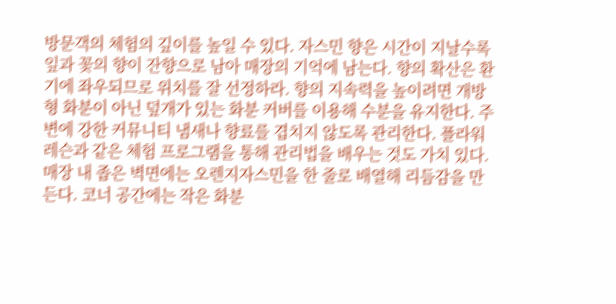방문객의 체험의 깊이를 높일 수 있다. 자스민 향은 시간이 지날수록 잎과 꽃의 향이 잔향으로 남아 매장의 기억에 남는다. 향의 확산은 환기에 좌우되므로 위치를 잘 선정하라. 향의 지속력을 높이려면 개방형 화분이 아닌 덮개가 있는 화분 커버를 이용해 수분을 유지한다. 주변에 강한 커뮤니티 냄새나 향료를 겹치지 않도록 관리한다. 플라워레슨과 같은 체험 프로그램을 통해 관리법을 배우는 것도 가치 있다. 매장 내 좁은 벽면에는 오렌지자스민을 한 줄로 배열해 리듬감을 만든다. 코너 공간에는 작은 화분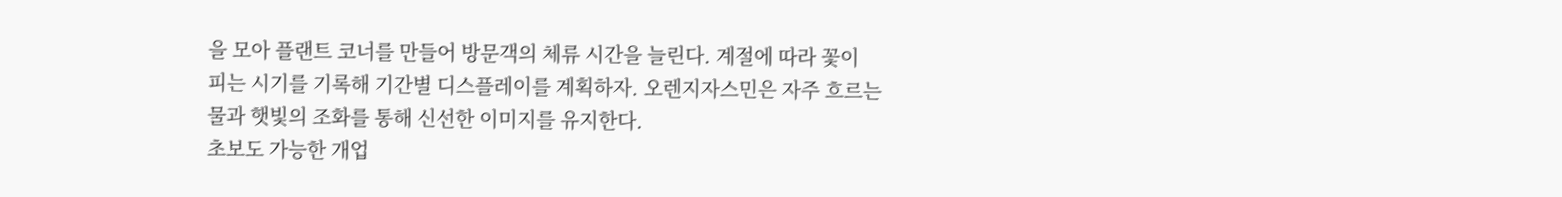을 모아 플랜트 코너를 만들어 방문객의 체류 시간을 늘린다. 계절에 따라 꽃이 피는 시기를 기록해 기간별 디스플레이를 계획하자. 오렌지자스민은 자주 흐르는 물과 햇빛의 조화를 통해 신선한 이미지를 유지한다.
초보도 가능한 개업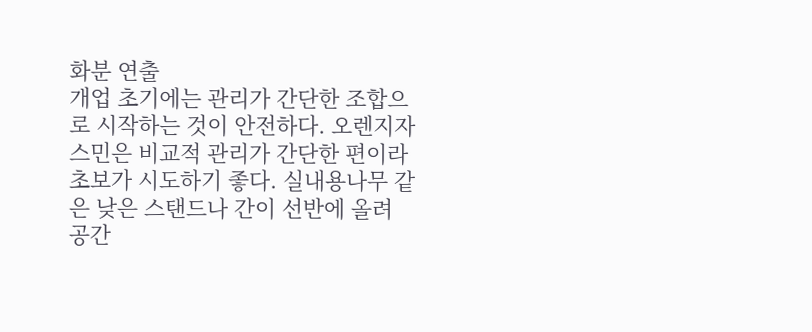화분 연출
개업 초기에는 관리가 간단한 조합으로 시작하는 것이 안전하다. 오렌지자스민은 비교적 관리가 간단한 편이라 초보가 시도하기 좋다. 실내용나무 같은 낮은 스탠드나 간이 선반에 올려 공간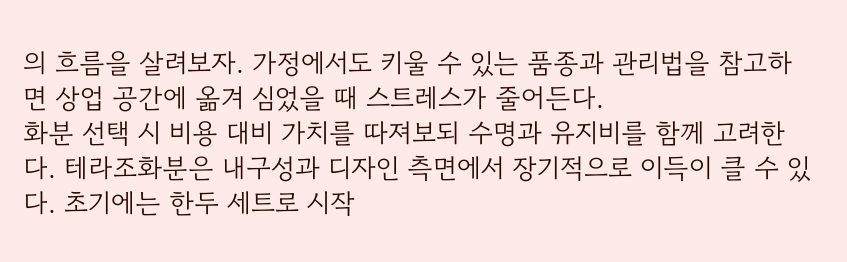의 흐름을 살려보자. 가정에서도 키울 수 있는 품종과 관리법을 참고하면 상업 공간에 옮겨 심었을 때 스트레스가 줄어든다.
화분 선택 시 비용 대비 가치를 따져보되 수명과 유지비를 함께 고려한다. 테라조화분은 내구성과 디자인 측면에서 장기적으로 이득이 클 수 있다. 초기에는 한두 세트로 시작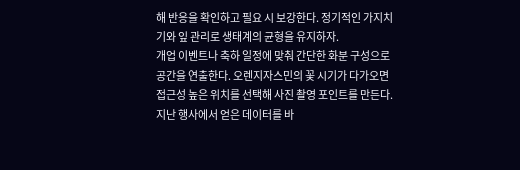해 반응을 확인하고 필요 시 보강한다. 정기적인 가지치기와 잎 관리로 생태계의 균형을 유지하자.
개업 이벤트나 축하 일정에 맞춰 간단한 화분 구성으로 공간을 연출한다. 오렌지자스민의 꽃 시기가 다가오면 접근성 높은 위치를 선택해 사진 촬영 포인트를 만든다. 지난 행사에서 얻은 데이터를 바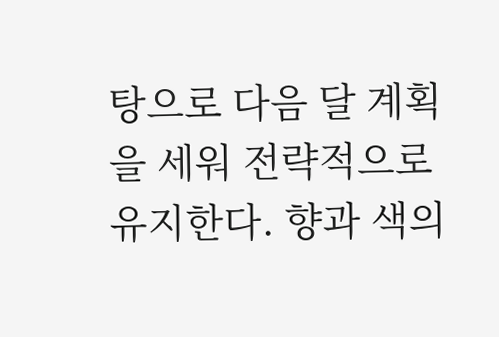탕으로 다음 달 계획을 세워 전략적으로 유지한다. 향과 색의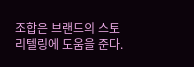조합은 브랜드의 스토리텔링에 도움을 준다.